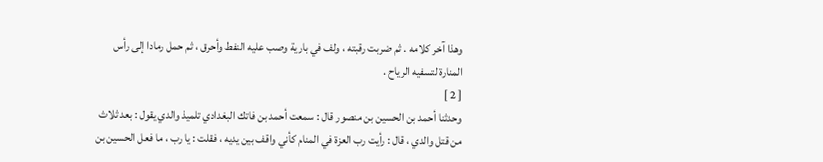وهذا آخر كلامه . ثم ضربت رقبته ، ولف في بارية وصب عليه النفط وأحرق ، ثم حمل رمادا إلى رأس المنارة لتسفيه الرياح .
[ 2 ]
وحدثنا أحمد بن الحسين بن منصور قال : سمعت أحمد بن فاتك البغدادي تلميذ والدي يقول : بعد ثلاث من قتل والدي ، قال : رأيت رب العزة في المنام كأني واقف بين يديه ، فقلت : يا رب ، ما فعل الحسين بن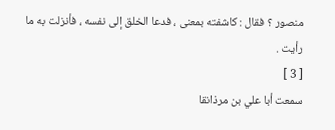منصور ؟ فقال : كاشفته بمعنى ، فدعا الخلق إلى نفسه ، فأنزلت به ما رأيت .
[ 3 ]
سمعت أبا علي بن مرذانقا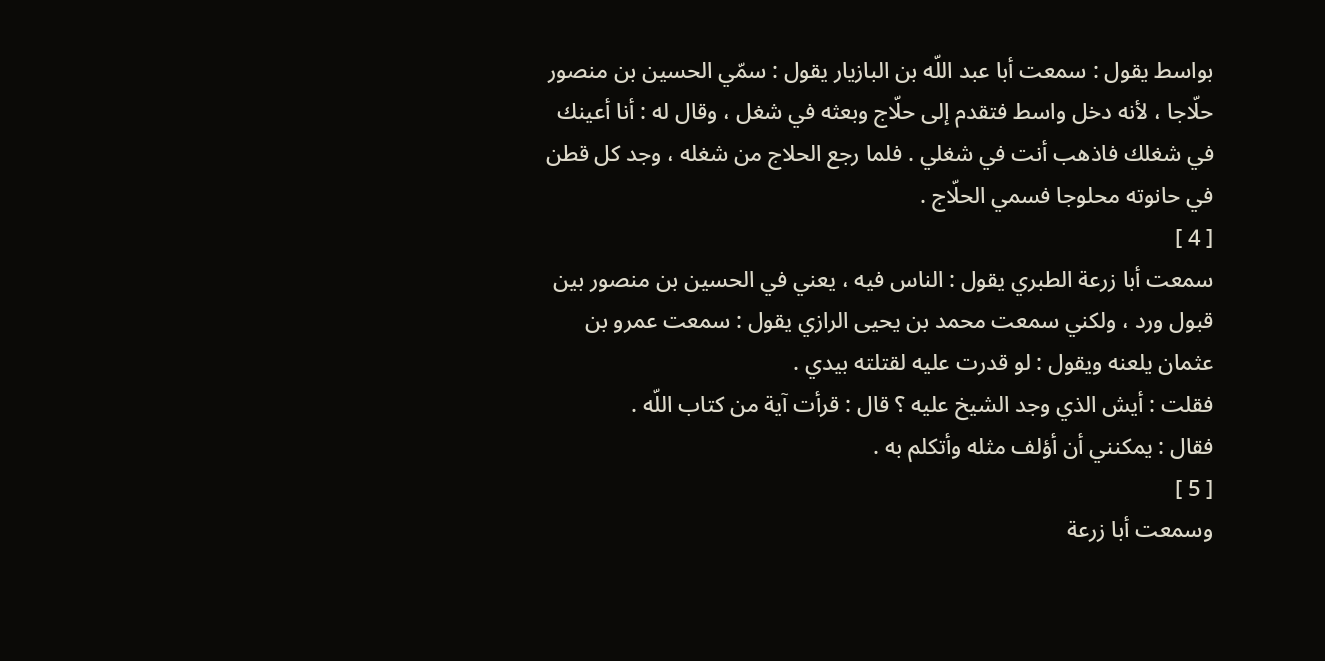بواسط يقول : سمعت أبا عبد اللّه بن البازيار يقول : سمّي الحسين بن منصور حلّاجا ، لأنه دخل واسط فتقدم إلى حلّاج وبعثه في شغل ، وقال له : أنا أعينك في شغلك فاذهب أنت في شغلي . فلما رجع الحلاج من شغله ، وجد كل قطن في حانوته محلوجا فسمي الحلّاج .
[ 4 ]
سمعت أبا زرعة الطبري يقول : الناس فيه ، يعني في الحسين بن منصور بين قبول ورد ، ولكني سمعت محمد بن يحيى الرازي يقول : سمعت عمرو بن عثمان يلعنه ويقول : لو قدرت عليه لقتلته بيدي .
فقلت : أيش الذي وجد الشيخ عليه ؟ قال : قرأت آية من كتاب اللّه .
فقال : يمكنني أن أؤلف مثله وأتكلم به .
[ 5 ]
وسمعت أبا زرعة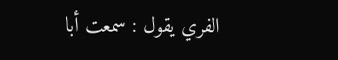الفري يقول : سمعت أبا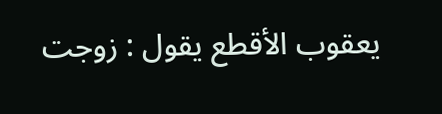يعقوب الأقطع يقول : زوجت